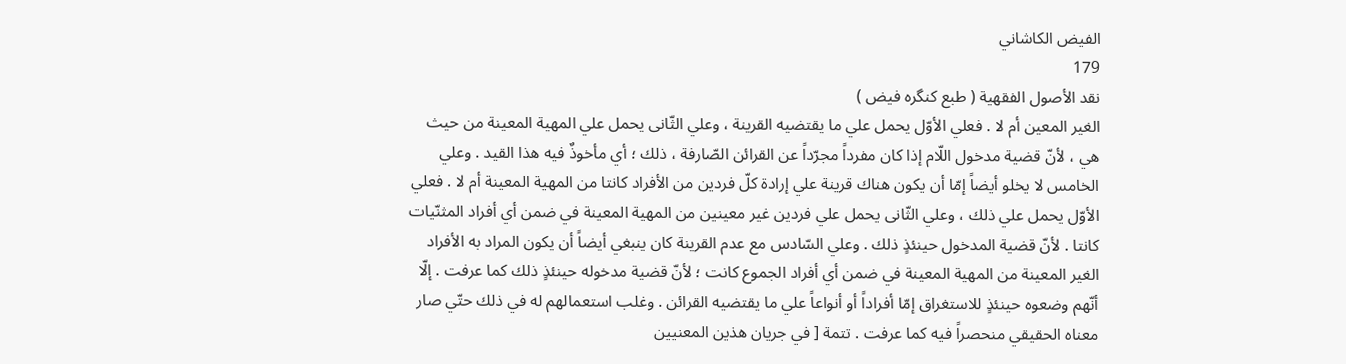الفيض الكاشاني
179
نقد الأصول الفقهية ( طبع كنگره فيض )
الغير المعين أم لا . فعلي الأوّل يحمل علي ما يقتضيه القرينة ، وعلي الثّانى يحمل علي المهية المعينة من حيث هي ، لأنّ قضية مدخول اللّام إذا كان مفرداً مجرّداً عن القرائن الصّارفة ، ذلك ؛ أي مأخوذٌ فيه هذا القيد . وعلي الخامس لا يخلو أيضاً إمّا أن يكون هناك قرينة علي إرادة كلّ فردين من الأفراد كانتا من المهية المعينة أم لا . فعلي الأوّل يحمل علي ذلك ، وعلي الثّانى يحمل علي فردين غير معينين من المهية المعينة في ضمن أي أفراد المثنّيات كانتا . لأنّ قضية المدخول حينئذٍ ذلك . وعلي السّادس مع عدم القرينة كان ينبغي أيضاً أن يكون المراد به الأفراد الغير المعينة من المهية المعينة في ضمن أي أفراد الجموع كانت ؛ لأنّ قضية مدخوله حينئذٍ ذلك كما عرفت . إلّا أنّهم وضعوه حينئذٍ للاستغراق إمّا أفراداً أو أنواعاً علي ما يقتضيه القرائن . وغلب استعمالهم له في ذلك حتّي صار معناه الحقيقي منحصراً فيه كما عرفت . تتمة [ في جريان هذين المعنيين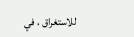للاستغراق ، في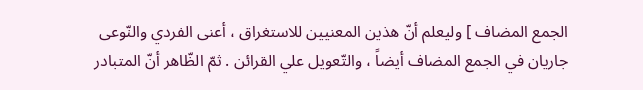الجمع المضاف ] وليعلم أنّ هذين المعنيين للاستغراق ، أعنى الفردي والنّوعى جاريان في الجمع المضاف أيضاً ، والتّعويل علي القرائن . ثمّ الظّاهر أنّ المتبادر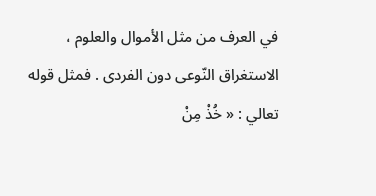في العرف من مثل الأموال والعلوم ، الاستغراق النّوعى دون الفردى . فمثل قوله تعالي : « خُذْ مِنْ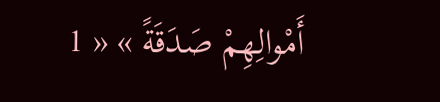أَمْوالِهِمْ صَدَقَةً » « 1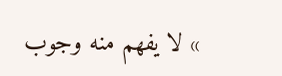» لا يفهم منه وجوب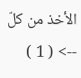الأخذ من كلّ
--> ( 1 )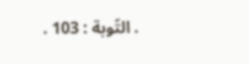. التّوبة : 103 .